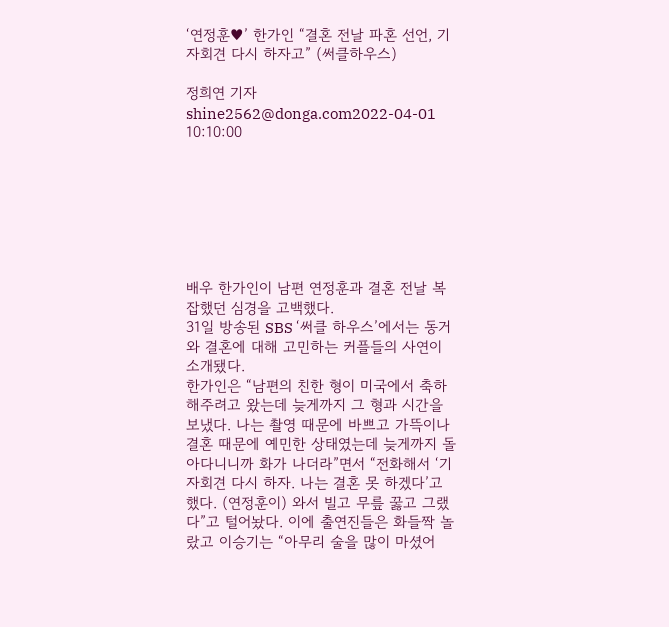‘연정훈♥’ 한가인 “결혼 전날 파혼 선언, 기자회견 다시 하자고” (써클하우스)

정희연 기자shine2562@donga.com2022-04-01 10:10:00







배우 한가인이 남편 연정훈과 결혼 전날 복잡했던 심경을 고백했다.
31일 방송된 SBS ‘써클 하우스’에서는 동거와 결혼에 대해 고민하는 커플들의 사연이 소개됐다.
한가인은 “남편의 친한 형이 미국에서 축하해주려고 왔는데 늦게까지 그 형과 시간을 보냈다. 나는 촬영 때문에 바쁘고 가뜩이나 결혼 때문에 예민한 상태였는데 늦게까지 돌아다니니까 화가 나더라”면서 “전화해서 ‘기자회견 다시 하자. 나는 결혼 못 하겠다’고 했다. (연정훈이) 와서 빌고 무릎 꿇고 그랬다”고 털어놨다. 이에 출연진들은 화들짝 놀랐고 이승기는 “아무리 술을 많이 마셨어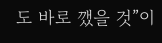도 바로 깼을 것”이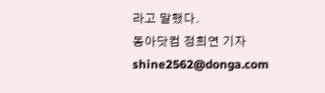라고 말했다.
동아닷컴 정희연 기자 shine2562@donga.com